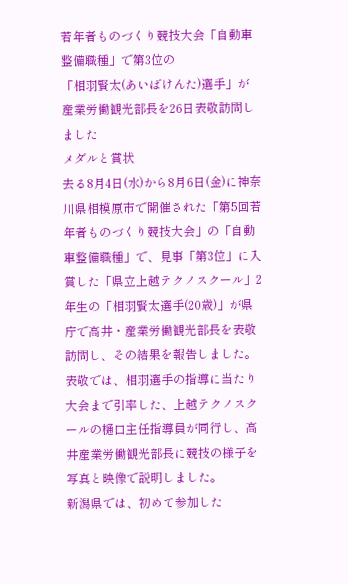若年者ものづくり競技大会「自動車整備職種」で第3位の
「相羽賢太(あいばけんた)選手」が産業労働観光部長を26日表敬訪問しました
メダルと賞状
去る8月4日(水)から8月6日(金)に神奈川県相模原市で開催された「第5回若年者ものづくり競技大会」の「自動車整備職種」で、見事「第3位」に入賞した「県立上越テクノスクール」2年生の「相羽賢太選手(20歳)」が県庁で高井・産業労働観光部長を表敬訪問し、その結果を報告しました。
表敬では、相羽選手の指導に当たり大会まで引率した、上越テクノスクールの樋口主任指導員が同行し、高井産業労働観光部長に競技の様子を写真と映像で説明しました。
新潟県では、初めて参加した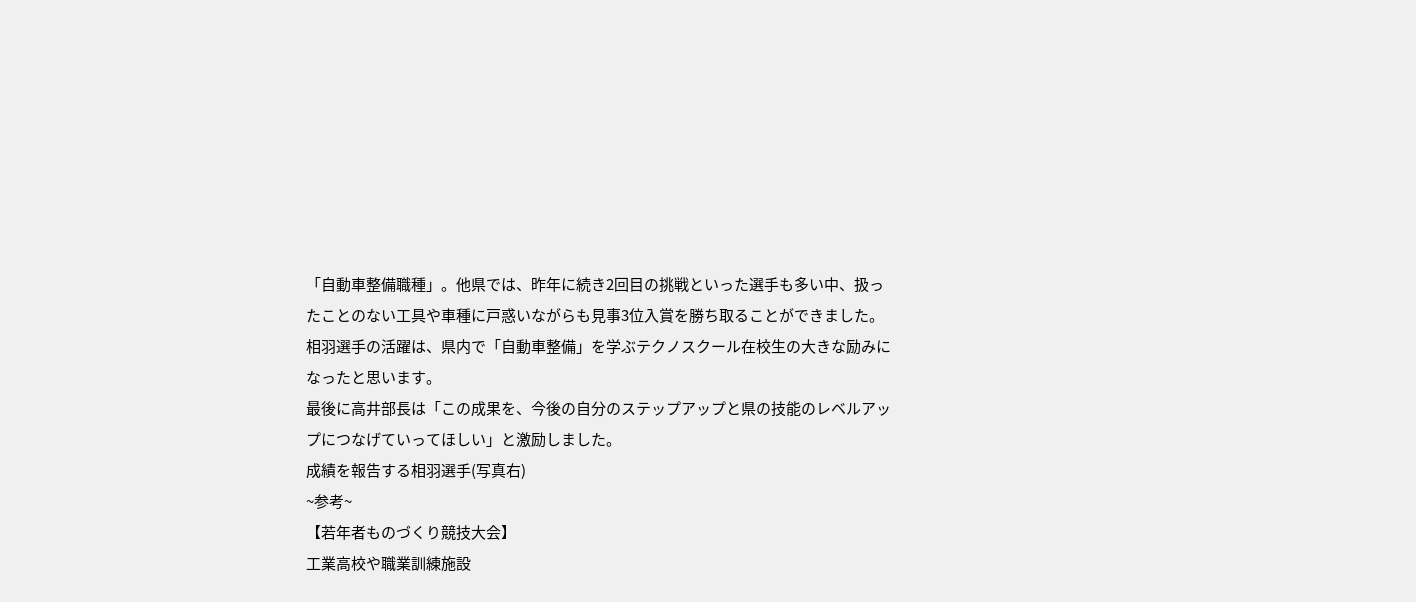「自動車整備職種」。他県では、昨年に続き2回目の挑戦といった選手も多い中、扱ったことのない工具や車種に戸惑いながらも見事3位入賞を勝ち取ることができました。
相羽選手の活躍は、県内で「自動車整備」を学ぶテクノスクール在校生の大きな励みになったと思います。
最後に高井部長は「この成果を、今後の自分のステップアップと県の技能のレベルアップにつなげていってほしい」と激励しました。
成績を報告する相羽選手(写真右)
~参考~
【若年者ものづくり競技大会】
工業高校や職業訓練施設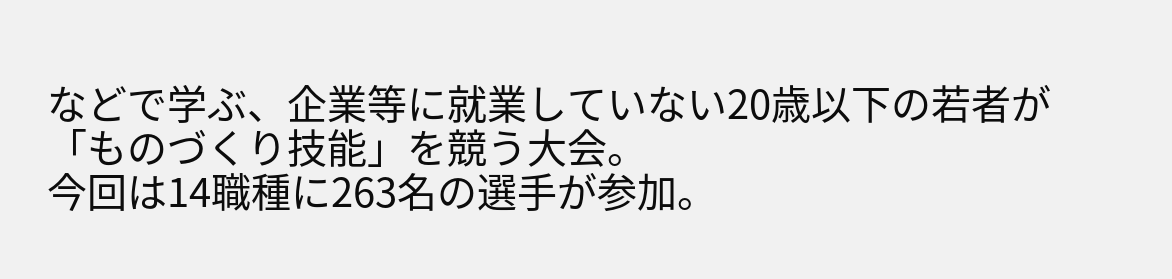などで学ぶ、企業等に就業していない20歳以下の若者が「ものづくり技能」を競う大会。
今回は14職種に263名の選手が参加。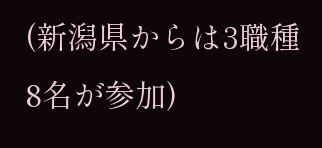(新潟県からは3職種8名が参加)